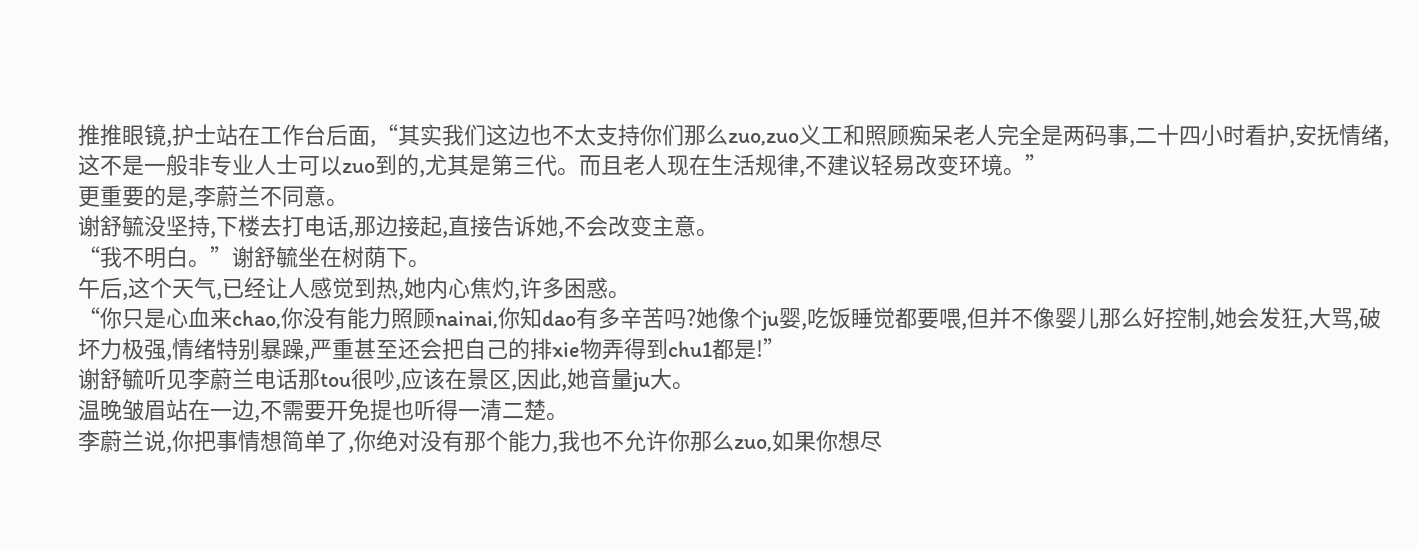推推眼镜,护士站在工作台后面,“其实我们这边也不太支持你们那么zuo,zuo义工和照顾痴呆老人完全是两码事,二十四小时看护,安抚情绪,这不是一般非专业人士可以zuo到的,尤其是第三代。而且老人现在生活规律,不建议轻易改变环境。”
更重要的是,李蔚兰不同意。
谢舒毓没坚持,下楼去打电话,那边接起,直接告诉她,不会改变主意。
“我不明白。”谢舒毓坐在树荫下。
午后,这个天气,已经让人感觉到热,她内心焦灼,许多困惑。
“你只是心血来chao,你没有能力照顾nainai,你知dao有多辛苦吗?她像个ju婴,吃饭睡觉都要喂,但并不像婴儿那么好控制,她会发狂,大骂,破坏力极强,情绪特别暴躁,严重甚至还会把自己的排xie物弄得到chu1都是!”
谢舒毓听见李蔚兰电话那tou很吵,应该在景区,因此,她音量ju大。
温晚皱眉站在一边,不需要开免提也听得一清二楚。
李蔚兰说,你把事情想简单了,你绝对没有那个能力,我也不允许你那么zuo,如果你想尽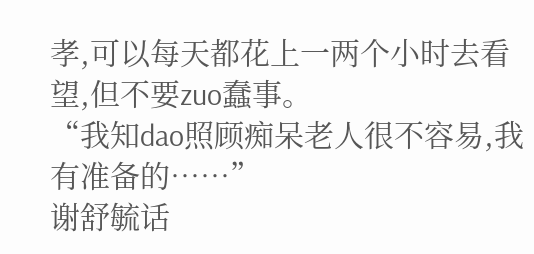孝,可以每天都花上一两个小时去看望,但不要zuo蠢事。
“我知dao照顾痴呆老人很不容易,我有准备的……”
谢舒毓话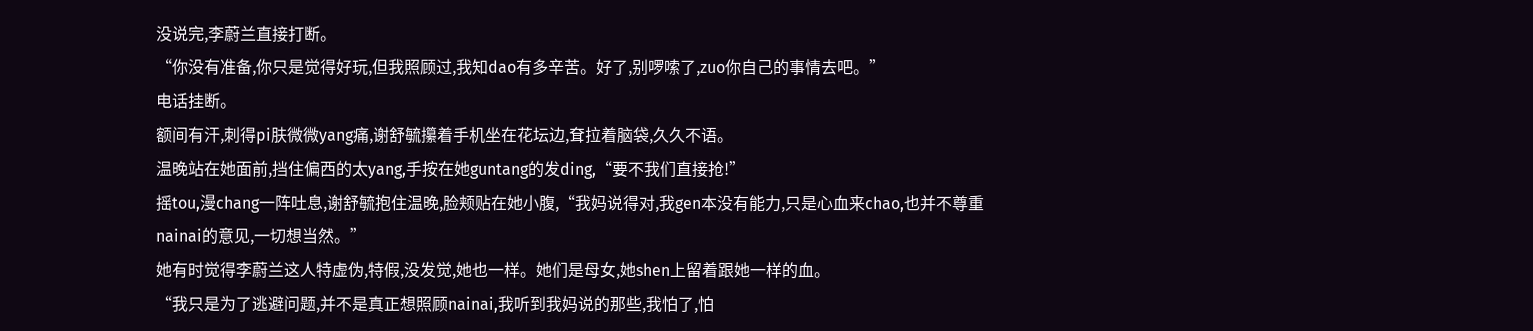没说完,李蔚兰直接打断。
“你没有准备,你只是觉得好玩,但我照顾过,我知dao有多辛苦。好了,别啰嗦了,zuo你自己的事情去吧。”
电话挂断。
额间有汗,刺得pi肤微微yang痛,谢舒毓攥着手机坐在花坛边,耷拉着脑袋,久久不语。
温晚站在她面前,挡住偏西的太yang,手按在她guntang的发ding,“要不我们直接抢!”
摇tou,漫chang一阵吐息,谢舒毓抱住温晚,脸颊贴在她小腹,“我妈说得对,我gen本没有能力,只是心血来chao,也并不尊重nainai的意见,一切想当然。”
她有时觉得李蔚兰这人特虚伪,特假,没发觉,她也一样。她们是母女,她shen上留着跟她一样的血。
“我只是为了逃避问题,并不是真正想照顾nainai,我听到我妈说的那些,我怕了,怕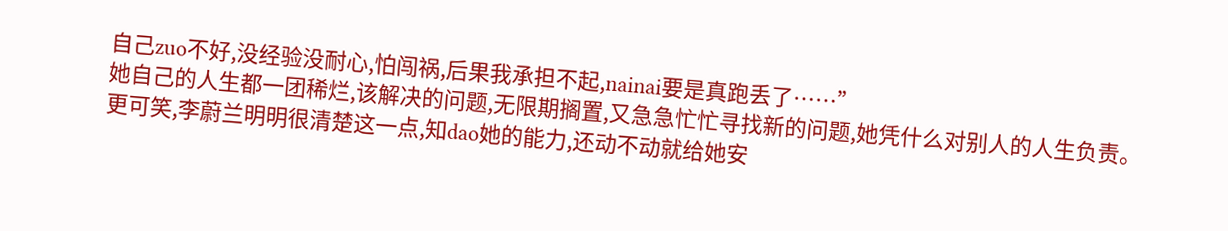自己zuo不好,没经验没耐心,怕闯祸,后果我承担不起,nainai要是真跑丢了……”
她自己的人生都一团稀烂,该解决的问题,无限期搁置,又急急忙忙寻找新的问题,她凭什么对别人的人生负责。
更可笑,李蔚兰明明很清楚这一点,知dao她的能力,还动不动就给她安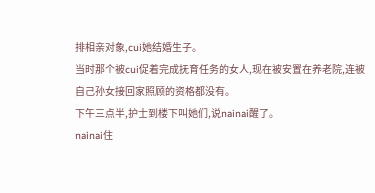排相亲对象,cui她结婚生子。
当时那个被cui促着完成抚育任务的女人,现在被安置在养老院,连被自己孙女接回家照顾的资格都没有。
下午三点半,护士到楼下叫她们,说nainai醒了。
nainai住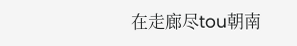在走廊尽tou朝南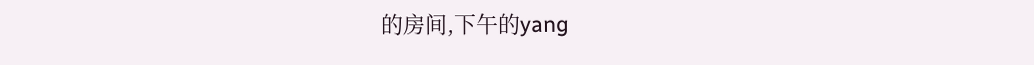的房间,下午的yang